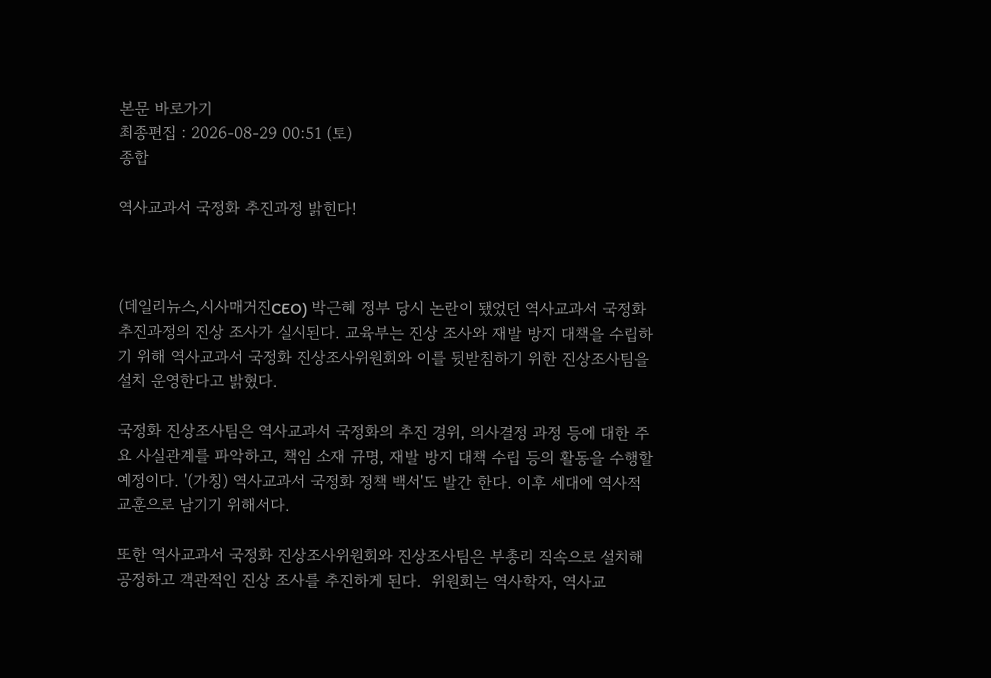본문 바로가기
최종편집 : 2026-08-29 00:51 (토)
종합

역사교과서 국정화 추진과정 밝힌다!



(데일리뉴스,시사매거진CEO) 박근혜 정부 당시 논란이 됐었던 역사교과서 국정화 추진과정의 진상 조사가 실시된다. 교육부는 진상 조사와 재발 방지 대책을 수립하기 위해 역사교과서 국정화 진상조사위원회와 이를 뒷받침하기 위한 진상조사팀을 설치 운영한다고 밝혔다.

국정화 진상조사팀은 역사교과서 국정화의 추진 경위, 의사결정 과정 등에 대한 주요 사실관계를 파악하고, 책임 소재 규명, 재발 방지 대책 수립 등의 활동을 수행할 예정이다. '(가칭) 역사교과서 국정화 정책 백서'도 발간 한다. 이후 세대에 역사적 교훈으로 남기기 위해서다.

또한 역사교과서 국정화 진상조사위원회와 진상조사팀은 부총리 직속으로 설치해 공정하고 객관적인 진상 조사를 추진하게 된다.  위원회는 역사학자, 역사교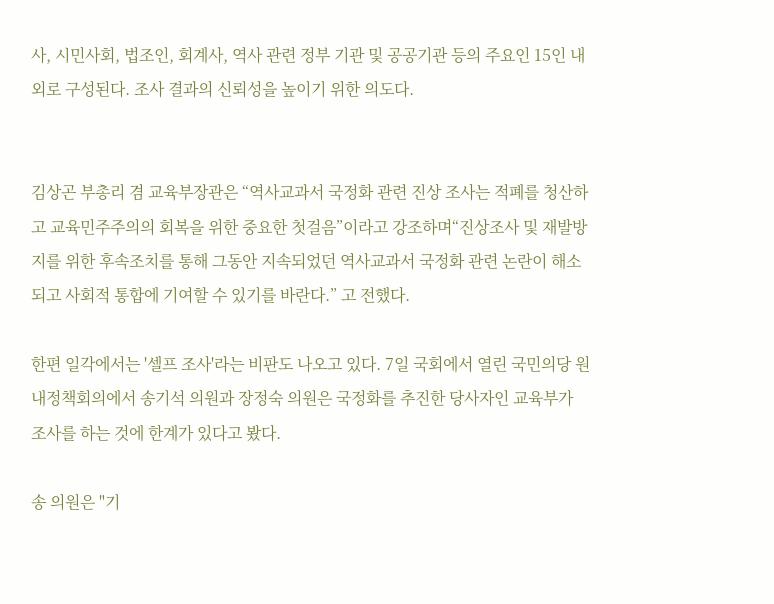사, 시민사회, 법조인, 회계사, 역사 관련 정부 기관 및 공공기관 등의 주요인 15인 내외로 구성된다. 조사 결과의 신뢰성을 높이기 위한 의도다.


김상곤 부총리 겸 교육부장관은 “역사교과서 국정화 관련 진상 조사는 적폐를 청산하고 교육민주주의의 회복을 위한 중요한 첫걸음”이라고 강조하며“진상조사 및 재발방지를 위한 후속조치를 통해 그동안 지속되었던 역사교과서 국정화 관련 논란이 해소되고 사회적 통합에 기여할 수 있기를 바란다.” 고 전했다.

한편 일각에서는 '셀프 조사'라는 비판도 나오고 있다. 7일 국회에서 열린 국민의당 원내정책회의에서 송기석 의원과 장정숙 의원은 국정화를 추진한 당사자인 교육부가 조사를 하는 것에 한계가 있다고 봤다.

송 의원은 "기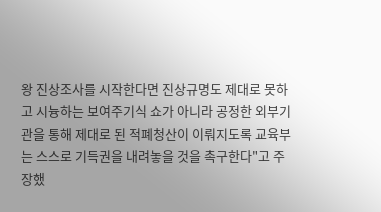왕 진상조사를 시작한다면 진상규명도 제대로 못하고 시늉하는 보여주기식 쇼가 아니라 공정한 외부기관을 통해 제대로 된 적폐청산이 이뤄지도록 교육부는 스스로 기득권을 내려놓을 것을 촉구한다"고 주장했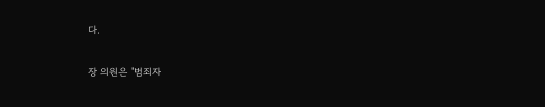다.

장 의원은 "범죄자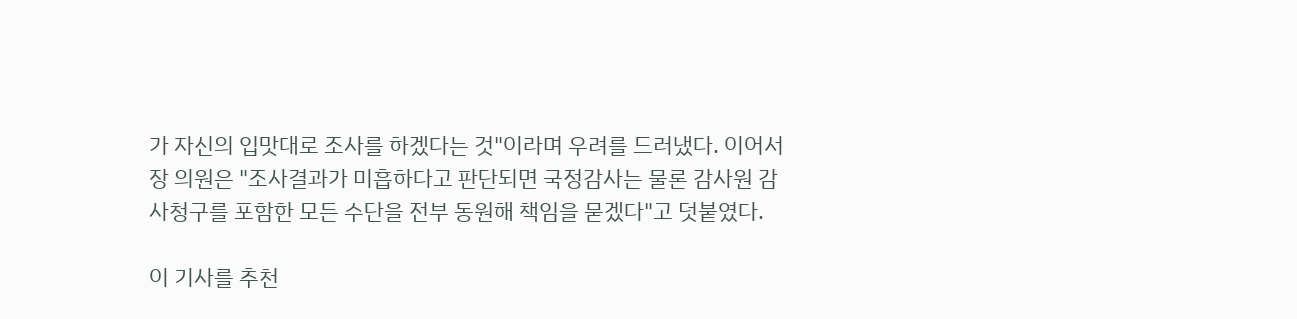가 자신의 입맛대로 조사를 하겠다는 것"이라며 우려를 드러냈다. 이어서 장 의원은 "조사결과가 미흡하다고 판단되면 국정감사는 물론 감사원 감사청구를 포함한 모든 수단을 전부 동원해 책임을 묻겠다"고 덧붙였다.

이 기사를 추천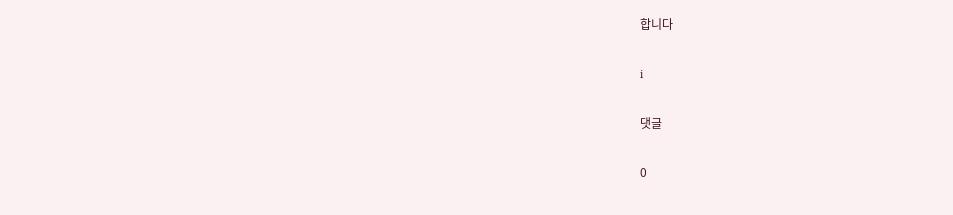합니다

i

댓글

0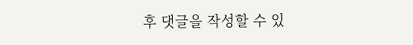후 댓글을 작성할 수 있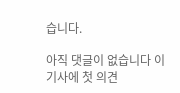습니다.

아직 댓글이 없습니다 이 기사에 첫 의견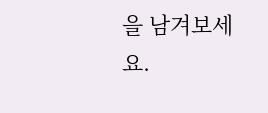을 남겨보세요.